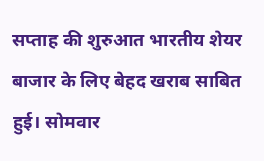सप्ताह की शुरुआत भारतीय शेयर बाजार के लिए बेहद खराब साबित हुई। सोमवार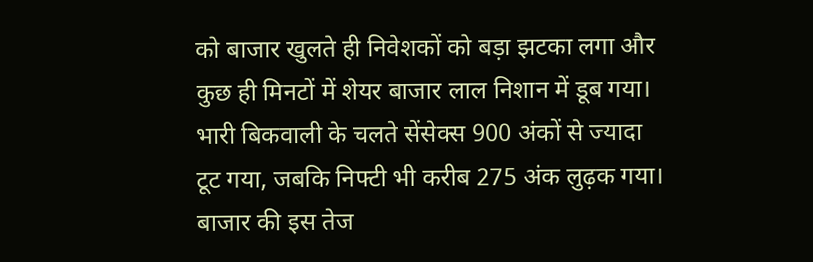को बाजार खुलते ही निवेशकों को बड़ा झटका लगा और कुछ ही मिनटों में शेयर बाजार लाल निशान में डूब गया। भारी बिकवाली के चलते सेंसेक्स 900 अंकों से ज्यादा टूट गया, जबकि निफ्टी भी करीब 275 अंक लुढ़क गया। बाजार की इस तेज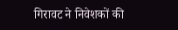गिरावट ने निवेशकों की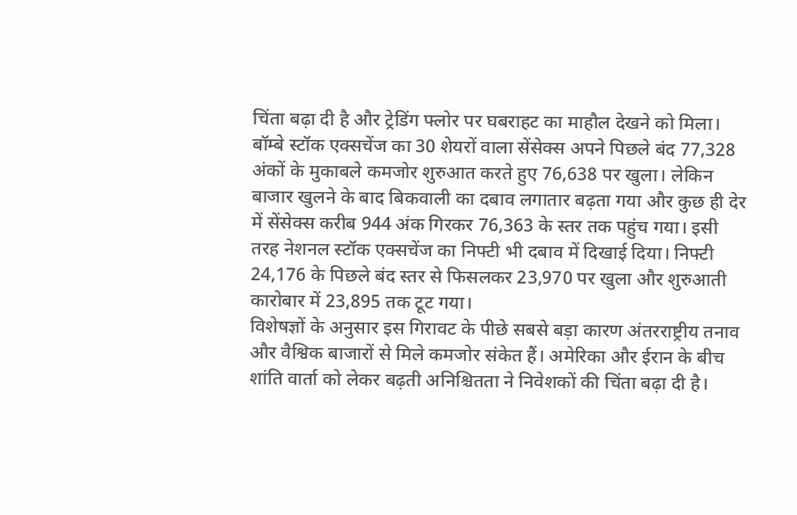चिंता बढ़ा दी है और ट्रेडिंग फ्लोर पर घबराहट का माहौल देखने को मिला।
बॉम्बे स्टॉक एक्सचेंज का 30 शेयरों वाला सेंसेक्स अपने पिछले बंद 77,328 अंकों के मुकाबले कमजोर शुरुआत करते हुए 76,638 पर खुला। लेकिन बाजार खुलने के बाद बिकवाली का दबाव लगातार बढ़ता गया और कुछ ही देर में सेंसेक्स करीब 944 अंक गिरकर 76,363 के स्तर तक पहुंच गया। इसी तरह नेशनल स्टॉक एक्सचेंज का निफ्टी भी दबाव में दिखाई दिया। निफ्टी 24,176 के पिछले बंद स्तर से फिसलकर 23,970 पर खुला और शुरुआती कारोबार में 23,895 तक टूट गया।
विशेषज्ञों के अनुसार इस गिरावट के पीछे सबसे बड़ा कारण अंतरराष्ट्रीय तनाव और वैश्विक बाजारों से मिले कमजोर संकेत हैं। अमेरिका और ईरान के बीच शांति वार्ता को लेकर बढ़ती अनिश्चितता ने निवेशकों की चिंता बढ़ा दी है।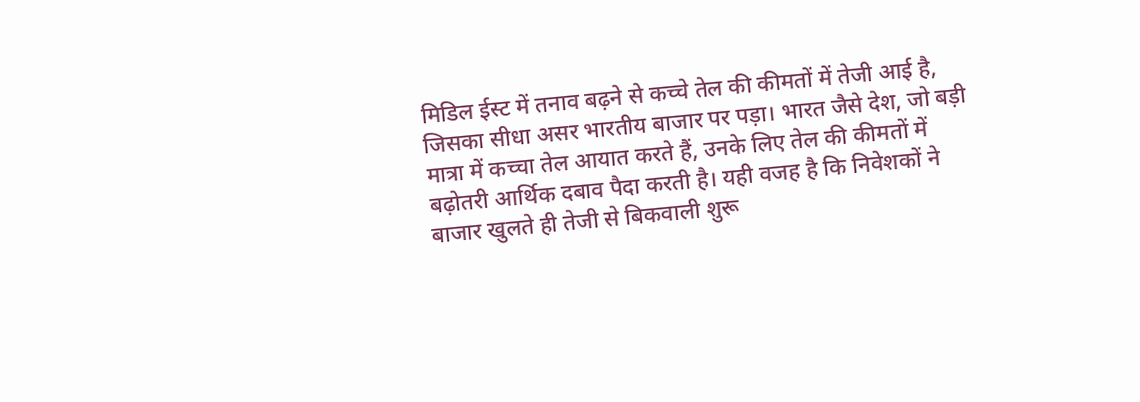मिडिल ईस्ट में तनाव बढ़ने से कच्चे तेल की कीमतों में तेजी आई है, जिसका सीधा असर भारतीय बाजार पर पड़ा। भारत जैसे देश, जो बड़ी मात्रा में कच्चा तेल आयात करते हैं, उनके लिए तेल की कीमतों में बढ़ोतरी आर्थिक दबाव पैदा करती है। यही वजह है कि निवेशकों ने बाजार खुलते ही तेजी से बिकवाली शुरू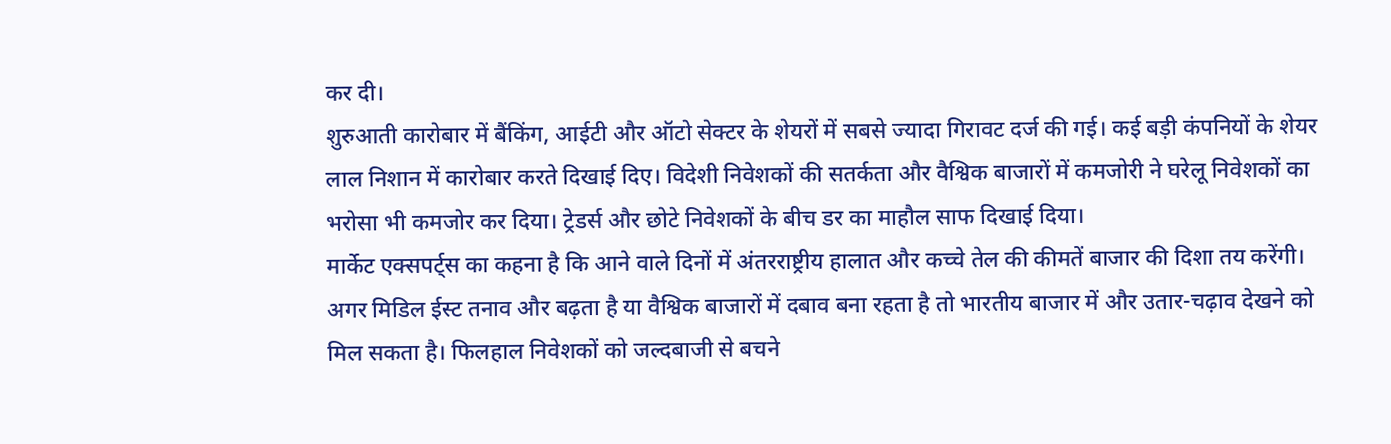कर दी।
शुरुआती कारोबार में बैंकिंग, आईटी और ऑटो सेक्टर के शेयरों में सबसे ज्यादा गिरावट दर्ज की गई। कई बड़ी कंपनियों के शेयर लाल निशान में कारोबार करते दिखाई दिए। विदेशी निवेशकों की सतर्कता और वैश्विक बाजारों में कमजोरी ने घरेलू निवेशकों का भरोसा भी कमजोर कर दिया। ट्रेडर्स और छोटे निवेशकों के बीच डर का माहौल साफ दिखाई दिया।
मार्केट एक्सपर्ट्स का कहना है कि आने वाले दिनों में अंतरराष्ट्रीय हालात और कच्चे तेल की कीमतें बाजार की दिशा तय करेंगी। अगर मिडिल ईस्ट तनाव और बढ़ता है या वैश्विक बाजारों में दबाव बना रहता है तो भारतीय बाजार में और उतार-चढ़ाव देखने को मिल सकता है। फिलहाल निवेशकों को जल्दबाजी से बचने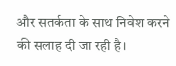और सतर्कता के साथ निवेश करने की सलाह दी जा रही है।